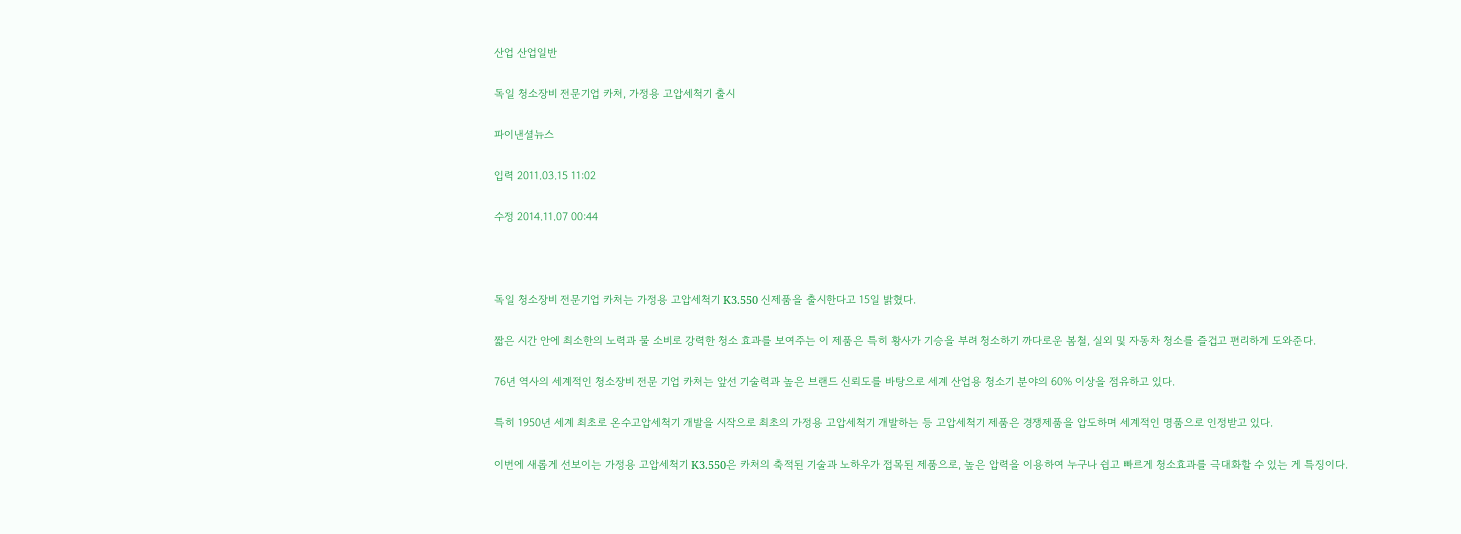산업 산업일반

독일 청소장비 전문기업 카처, 가정용 고압세척기 출시

파이낸셜뉴스

입력 2011.03.15 11:02

수정 2014.11.07 00:44



독일 청소장비 전문기업 카처는 가정용 고압세척기 K3.550 신제품을 출시한다고 15일 밝혔다.

짧은 시간 안에 최소한의 노력과 물 소비로 강력한 청소 효과를 보여주는 이 제품은 특히 황사가 기승을 부려 청소하기 까다로운 봄철, 실외 및 자동차 청소를 즐겁고 편리하게 도와준다.

76년 역사의 세계적인 청소장비 전문 기업 카처는 앞선 기술력과 높은 브랜드 신뢰도를 바탕으로 세계 산업용 청소기 분야의 60% 이상을 점유하고 있다.

특히 1950년 세계 최초로 온수고압세척기 개발을 시작으로 최초의 가정용 고압세척기 개발하는 등 고압세척기 제품은 경쟁제품을 압도하며 세계적인 명품으로 인정받고 있다.

이번에 새롭게 선보이는 가정용 고압세척기 K3.550은 카처의 축적된 기술과 노하우가 접목된 제품으로, 높은 압력을 이용하여 누구나 쉽고 빠르게 청소효과를 극대화할 수 있는 게 특징이다.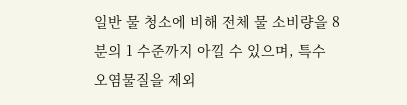일반 물 청소에 비해 전체 물 소비량을 8분의 1 수준까지 아낄 수 있으며, 특수 오염물질을 제외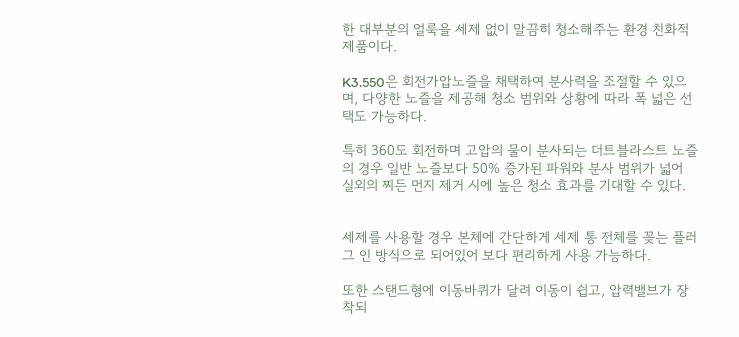한 대부분의 얼룩을 세제 없이 말끔히 청소해주는 환경 친화적 제품이다.

K3.550은 회전가압노즐을 채택하여 분사력을 조절할 수 있으며, 다양한 노즐을 제공해 청소 범위와 상황에 따라 폭 넓은 선택도 가능하다.

특히 360도 회전하며 고압의 물이 분사되는 더트블라스트 노즐의 경우 일반 노즐보다 50% 증가된 파워와 분사 범위가 넓어 실외의 찌든 먼지 제거 시에 높은 청소 효과를 기대할 수 있다.


세제를 사용할 경우 본체에 간단하게 세제 통 전체를 꽂는 플러그 인 방식으로 되어있어 보다 편리하게 사용 가능하다.

또한 스탠드형에 이동바퀴가 달려 이동이 쉽고, 압력밸브가 장착되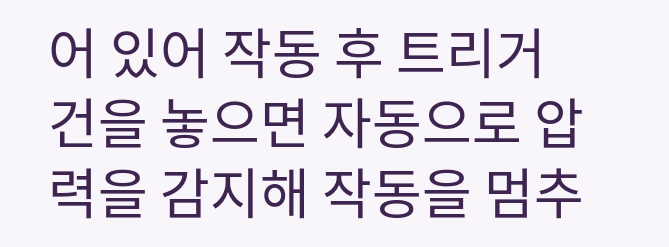어 있어 작동 후 트리거 건을 놓으면 자동으로 압력을 감지해 작동을 멈추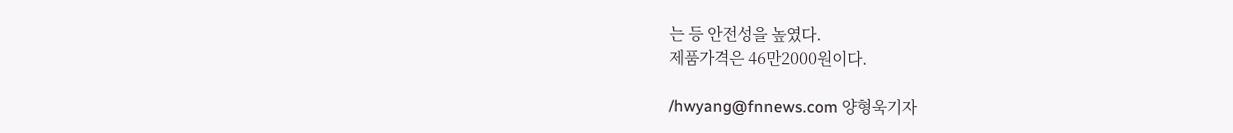는 등 안전성을 높였다.
제품가격은 46만2000원이다.

/hwyang@fnnews.com 양형욱기자